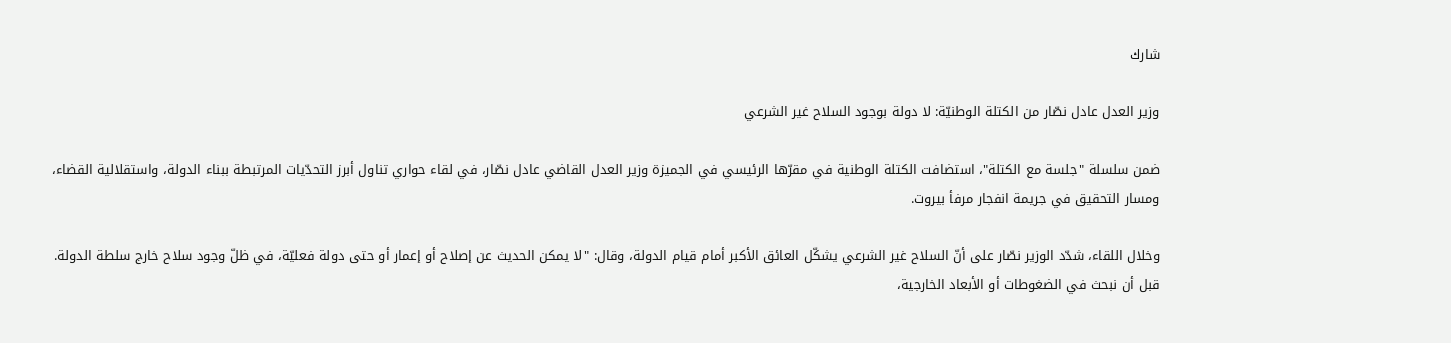شارك

وزير العدل عادل نصّار من الكتلة الوطنيّة: لا دولة بوجود السلاح غير الشرعي

ضمن سلسلة "جلسة مع الكتلة"، استضافت الكتلة الوطنية في مقرّها الرئيسي في الجميزة وزير العدل القاضي عادل نصّار، في لقاء حواري تناول أبرز التحدّيات المرتبطة ببناء الدولة، واستقلالية القضاء، ومسار التحقيق في جريمة انفجار مرفأ بيروت.

وخلال اللقاء، شدّد الوزير نصّار على أنّ السلاح غير الشرعي يشكّل العائق الأكبر أمام قيام الدولة، وقال: "لا يمكن الحديث عن إصلاح أو إعمار أو حتى دولة فعليّة، في ظلّ وجود سلاح خارج سلطة الدولة. قبل أن نبحث في الضغوطات أو الأبعاد الخارجية،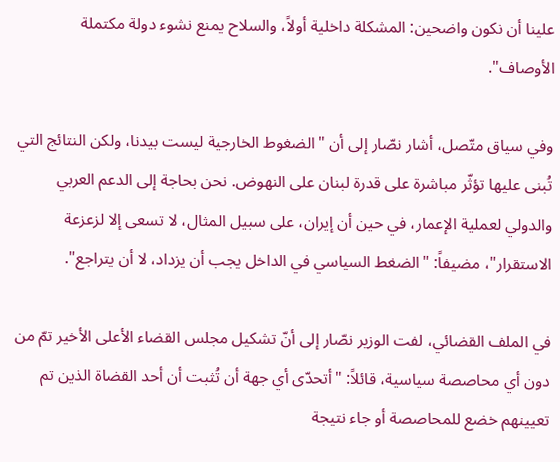علينا أن نكون واضحين: المشكلة داخلية أولاً، والسلاح يمنع نشوء دولة مكتملة الأوصاف".

وفي سياق متّصل، أشار نصّار إلى أن "الضغوط الخارجية ليست بيدنا، ولكن النتائج التي تُبنى عليها تؤثّر مباشرة على قدرة لبنان على النهوض. نحن بحاجة إلى الدعم العربي والدولي لعملية الإعمار، في حين أن إيران، على سبيل المثال، لا تسعى إلا لزعزعة الاستقرار"، مضيفاً: "الضغط السياسي في الداخل يجب أن يزداد، لا أن يتراجع".

في الملف القضائي، لفت الوزير نصّار إلى أنّ تشكيل مجلس القضاء الأعلى الأخير تمّ من دون أي محاصصة سياسية، قائلاً: "أتحدّى أي جهة أن تُثبت أن أحد القضاة الذين تم تعيينهم خضع للمحاصصة أو جاء نتيجة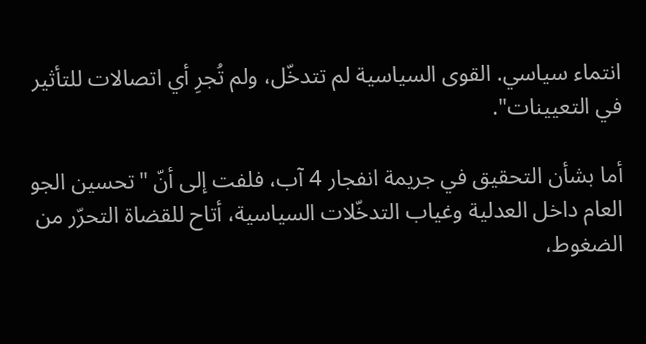انتماء سياسي. القوى السياسية لم تتدخّل، ولم تُجرِ أي اتصالات للتأثير في التعيينات".

أما بشأن التحقيق في جريمة انفجار 4 آب، فلفت إلى أنّ "تحسين الجو العام داخل العدلية وغياب التدخّلات السياسية، أتاح للقضاة التحرّر من الضغوط،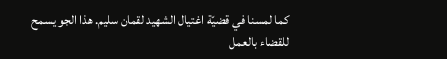كما لمسنا في قضيّة اغتيال الشهيد لقمان سليم. هذا الجو يسمح للقضاء بالعمل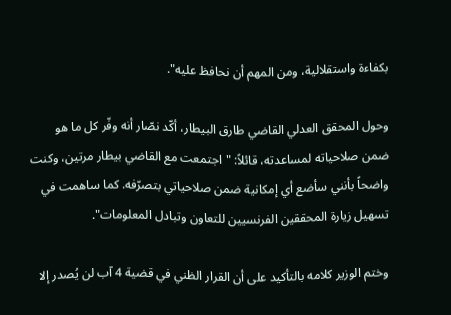بكفاءة واستقلالية، ومن المهم أن نحافظ عليه".

وحول المحقق العدلي القاضي طارق البيطار، أكّد نصّار أنه وفّر كل ما هو ضمن صلاحياته لمساعدته، قائلاً: "اجتمعت مع القاضي بيطار مرتين، وكنت واضحاً بأنني سأضع أي إمكانية ضمن صلاحياتي بتصرّفه. كما ساهمت في تسهيل زيارة المحققين الفرنسيين للتعاون وتبادل المعلومات".

وختم الوزير كلامه بالتأكيد على أن القرار الظني في قضية 4 آب لن يُصدر إلا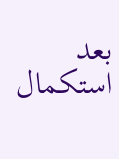بعد استكمال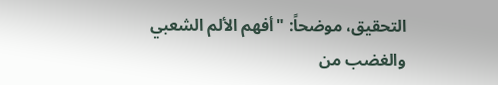التحقيق، موضحاً: "أفهم الألم الشعبي والغضب من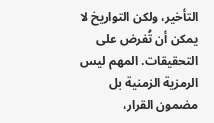التأخير، ولكن التواريخ لا يمكن أن تُفرض على التحقيقات. المهم ليس الرمزية الزمنية بل مضمون القرار،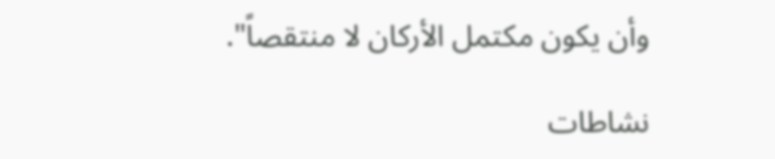وأن يكون مكتمل الأركان لا منتقصاً".

نشاطات